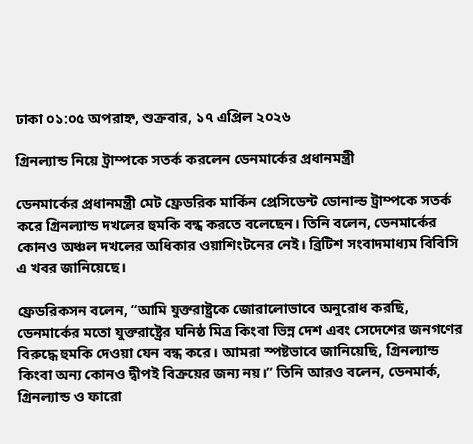ঢাকা ০১:০৫ অপরাহ্ন, শুক্রবার, ১৭ এপ্রিল ২০২৬

গ্রিনল্যান্ড নিয়ে ট্রাম্পকে সতর্ক করলেন ডেনমার্কের প্রধানমন্ত্রী

ডেনমার্কের প্রধানমন্ত্রী মেট ফ্রেডরিক মার্কিন প্রেসিডেন্ট ডোনাল্ড ট্রাম্পকে সতর্ক করে গ্রিনল্যান্ড দখলের হুমকি বন্ধ করতে বলেছেন। তিনি বলেন, ডেনমার্কের কোনও অঞ্চল দখলের অধিকার ওয়াশিংটনের নেই। ব্রিটিশ সংবাদমাধ্যম বিবিসি এ খবর জানিয়েছে।

ফ্রেডরিকসন বলেন, “আমি যুক্তরাষ্ট্রকে জোরালোভাবে অনুরোধ করছি, ডেনমার্কের মতো যুক্তরাষ্ট্রের ঘনিষ্ঠ মিত্র কিংবা ভিন্ন দেশ এবং সেদেশের জনগণের বিরুদ্ধে হুমকি দেওয়া যেন বন্ধ করে। আমরা স্পষ্টভাবে জানিয়েছি, গ্রিনল্যান্ড কিংবা অন্য কোনও দ্বীপই বিক্রয়ের জন্য নয়।” তিনি আরও বলেন, ডেনমার্ক, গ্রিনল্যান্ড ও ফারো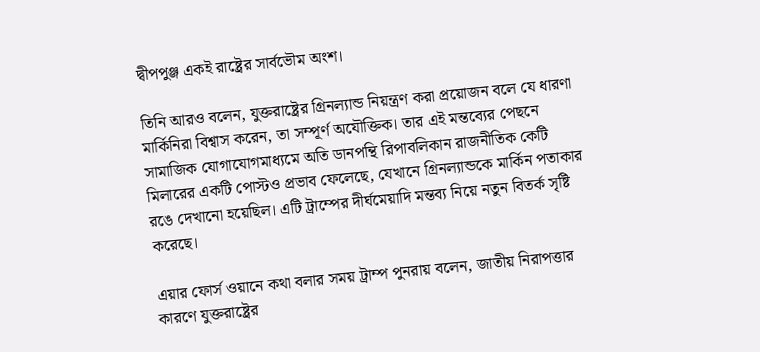দ্বীপপুঞ্জ একই রাষ্ট্রের সার্বভৌম অংশ।

তিনি আরও বলেন, যুক্তরাষ্ট্রের গ্রিনল্যান্ড নিয়ন্ত্রণ করা প্রয়োজন বলে যে ধারণা মার্কিনিরা বিশ্বাস করেন, তা সম্পূর্ণ অযৌক্তিক। তার এই মন্তব্যের পেছনে সামাজিক যোগাযোগমাধ্যমে অতি ডানপন্থি রিপাবলিকান রাজনীতিক কেটি মিলারের একটি পোস্টও প্রভাব ফেলেছে, যেখানে গ্রিনল্যান্ডকে মার্কিন পতাকার রঙে দেখানো হয়েছিল। এটি ট্রাম্পের দীর্ঘমেয়াদি মন্তব্য নিয়ে নতুন বিতর্ক সৃষ্টি করেছে।

এয়ার ফোর্স ওয়ানে কথা বলার সময় ট্রাম্প পুনরায় বলেন, জাতীয় নিরাপত্তার কারণে যুক্তরাষ্ট্রের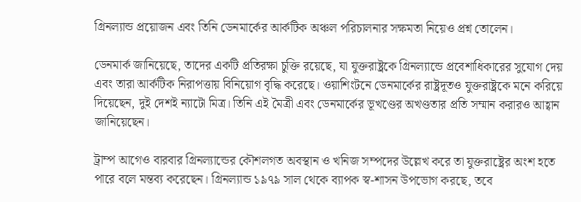গ্রিনল্যান্ড প্রয়োজন এবং তিনি ডেনমার্কের আর্কটিক অঞ্চল পরিচালনার সক্ষমতা নিয়েও প্রশ্ন তোলেন।

ডেনমার্ক জানিয়েছে, তাদের একটি প্রতিরক্ষা চুক্তি রয়েছে, যা যুক্তরাষ্ট্রকে গ্রিনল্যান্ডে প্রবেশাধিকারের সুযোগ দেয় এবং তারা আর্কটিক নিরাপত্তায় বিনিয়োগ বৃদ্ধি করেছে। ওয়াশিংটনে ডেনমার্কের রাষ্ট্রদূতও যুক্তরাষ্ট্রকে মনে করিয়ে দিয়েছেন, দুই দেশই ন্যাটো মিত্র। তিনি এই মৈত্রী এবং ডেনমার্কের ভূখণ্ডের অখণ্ডতার প্রতি সম্মান করারও আহ্বান জানিয়েছেন।

ট্রাম্প আগেও বারবার গ্রিনল্যান্ডের কৌশলগত অবস্থান ও খনিজ সম্পদের উল্লেখ করে তা যুক্তরাষ্ট্রের অংশ হতে পারে বলে মন্তব্য করেছেন। গ্রিনল্যান্ড ১৯৭৯ সাল থেকে ব্যাপক স্ব-শাসন উপভোগ করছে, তবে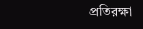প্রতিরক্ষা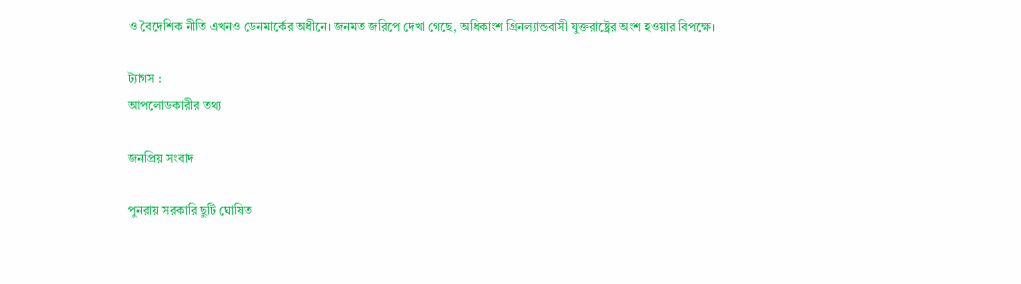ও বৈদেশিক নীতি এখনও ডেনমার্কের অধীনে। জনমত জরিপে দেখা গেছে, অধিকাংশ গ্রিনল্যান্ডবাসী যুক্তরাষ্ট্রের অংশ হওয়ার বিপক্ষে।

ট্যাগস :
আপলোডকারীর তথ্য

জনপ্রিয় সংবাদ

পুনরায় সরকারি ছুটি ঘোষিত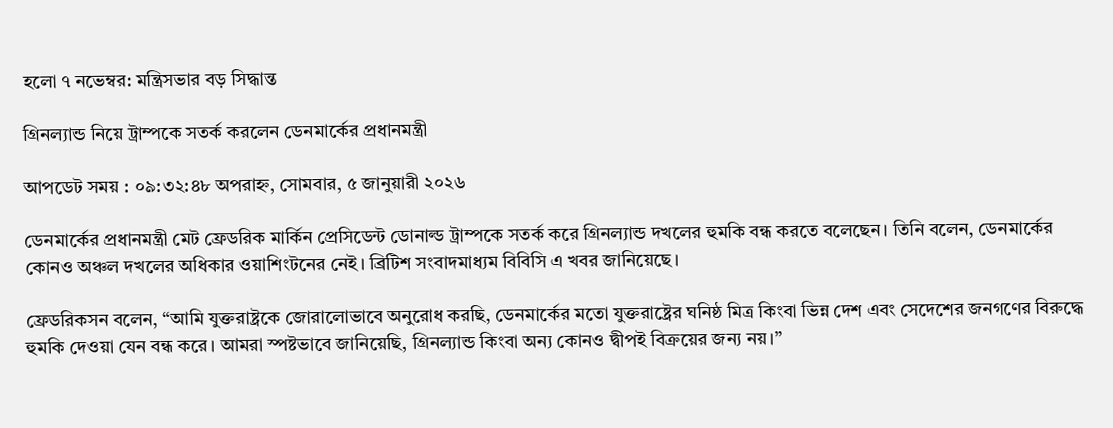হলো ৭ নভেম্বর: মন্ত্রিসভার বড় সিদ্ধান্ত

গ্রিনল্যান্ড নিয়ে ট্রাম্পকে সতর্ক করলেন ডেনমার্কের প্রধানমন্ত্রী

আপডেট সময় : ০৯:৩২:৪৮ অপরাহ্ন, সোমবার, ৫ জানুয়ারী ২০২৬

ডেনমার্কের প্রধানমন্ত্রী মেট ফ্রেডরিক মার্কিন প্রেসিডেন্ট ডোনাল্ড ট্রাম্পকে সতর্ক করে গ্রিনল্যান্ড দখলের হুমকি বন্ধ করতে বলেছেন। তিনি বলেন, ডেনমার্কের কোনও অঞ্চল দখলের অধিকার ওয়াশিংটনের নেই। ব্রিটিশ সংবাদমাধ্যম বিবিসি এ খবর জানিয়েছে।

ফ্রেডরিকসন বলেন, “আমি যুক্তরাষ্ট্রকে জোরালোভাবে অনুরোধ করছি, ডেনমার্কের মতো যুক্তরাষ্ট্রের ঘনিষ্ঠ মিত্র কিংবা ভিন্ন দেশ এবং সেদেশের জনগণের বিরুদ্ধে হুমকি দেওয়া যেন বন্ধ করে। আমরা স্পষ্টভাবে জানিয়েছি, গ্রিনল্যান্ড কিংবা অন্য কোনও দ্বীপই বিক্রয়ের জন্য নয়।”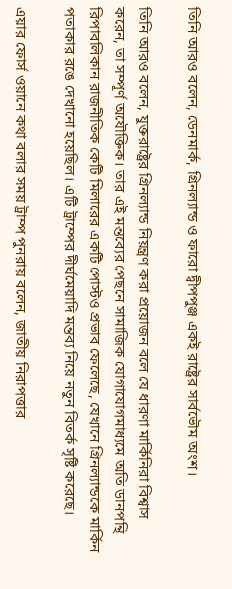তিনি আরও বলেন, ডেনমার্ক, গ্রিনল্যান্ড ও ফারো দ্বীপপুঞ্জ একই রাষ্ট্রের সার্বভৌম অংশ।

তিনি আরও বলেন, যুক্তরাষ্ট্রের গ্রিনল্যান্ড নিয়ন্ত্রণ করা প্রয়োজন বলে যে ধারণা মার্কিনিরা বিশ্বাস করেন, তা সম্পূর্ণ অযৌক্তিক। তার এই মন্তব্যের পেছনে সামাজিক যোগাযোগমাধ্যমে অতি ডানপন্থি রিপাবলিকান রাজনীতিক কেটি মিলারের একটি পোস্টও প্রভাব ফেলেছে, যেখানে গ্রিনল্যান্ডকে মার্কিন পতাকার রঙে দেখানো হয়েছিল। এটি ট্রাম্পের দীর্ঘমেয়াদি মন্তব্য নিয়ে নতুন বিতর্ক সৃষ্টি করেছে।

এয়ার ফোর্স ওয়ানে কথা বলার সময় ট্রাম্প পুনরায় বলেন, জাতীয় নিরাপত্তার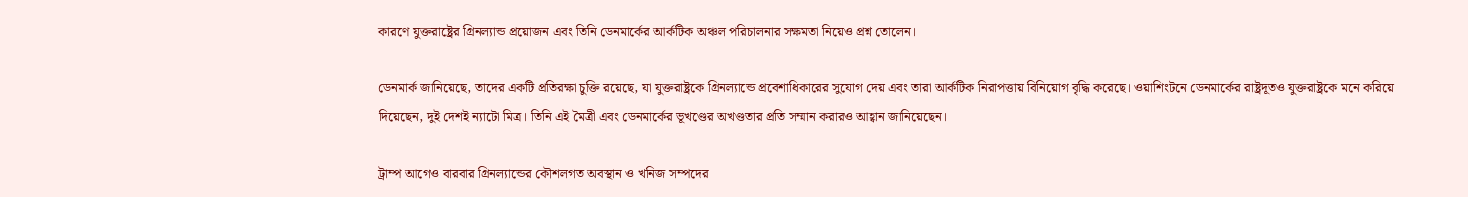কারণে যুক্তরাষ্ট্রের গ্রিনল্যান্ড প্রয়োজন এবং তিনি ডেনমার্কের আর্কটিক অঞ্চল পরিচালনার সক্ষমতা নিয়েও প্রশ্ন তোলেন।

ডেনমার্ক জানিয়েছে, তাদের একটি প্রতিরক্ষা চুক্তি রয়েছে, যা যুক্তরাষ্ট্রকে গ্রিনল্যান্ডে প্রবেশাধিকারের সুযোগ দেয় এবং তারা আর্কটিক নিরাপত্তায় বিনিয়োগ বৃদ্ধি করেছে। ওয়াশিংটনে ডেনমার্কের রাষ্ট্রদূতও যুক্তরাষ্ট্রকে মনে করিয়ে দিয়েছেন, দুই দেশই ন্যাটো মিত্র। তিনি এই মৈত্রী এবং ডেনমার্কের ভূখণ্ডের অখণ্ডতার প্রতি সম্মান করারও আহ্বান জানিয়েছেন।

ট্রাম্প আগেও বারবার গ্রিনল্যান্ডের কৌশলগত অবস্থান ও খনিজ সম্পদের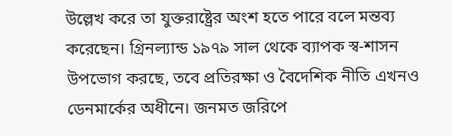উল্লেখ করে তা যুক্তরাষ্ট্রের অংশ হতে পারে বলে মন্তব্য করেছেন। গ্রিনল্যান্ড ১৯৭৯ সাল থেকে ব্যাপক স্ব-শাসন উপভোগ করছে, তবে প্রতিরক্ষা ও বৈদেশিক নীতি এখনও ডেনমার্কের অধীনে। জনমত জরিপে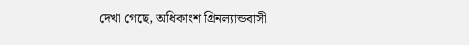দেখা গেছে, অধিকাংশ গ্রিনল্যান্ডবাসী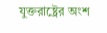যুক্তরাষ্ট্রের অংশ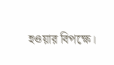হওয়ার বিপক্ষে।